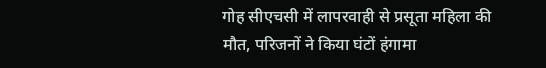गोह सीएचसी में लापरवाही से प्रसूता महिला की मौत, परिजनों ने किया घंटों हंगामा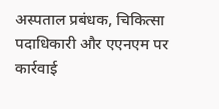अस्पताल प्रबंधक, चिकित्सा पदाधिकारी और एएनएम पर कार्रवाई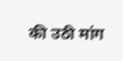की उठी मांग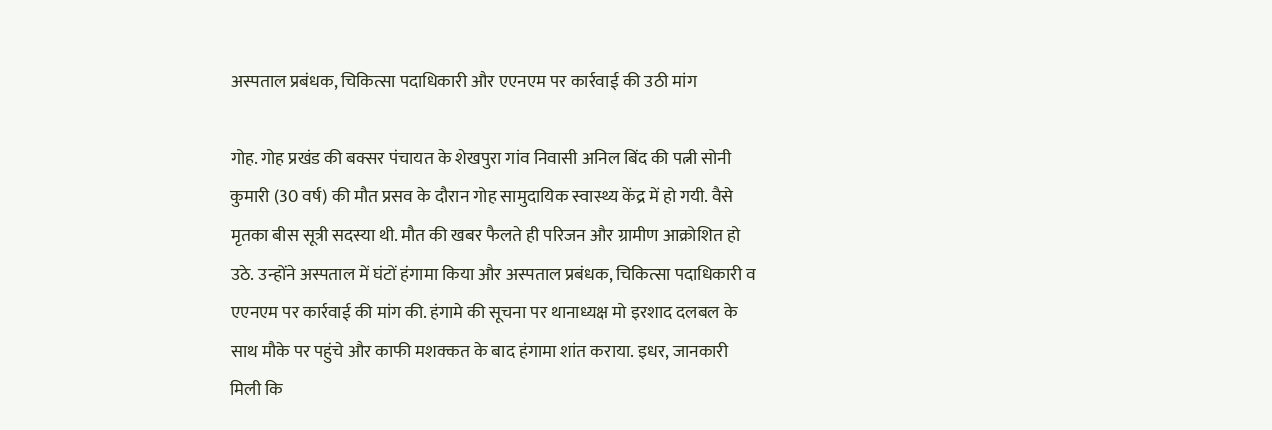अस्पताल प्रबंधक, चिकित्सा पदाधिकारी और एएनएम पर कार्रवाई की उठी मांग

गोह. गोह प्रखंड की बक्सर पंचायत के शेखपुरा गांव निवासी अनिल बिंद की पत्नी सोनी कुमारी (30 वर्ष) की मौत प्रसव के दौरान गोह सामुदायिक स्वास्थ्य केंद्र में हो गयी. वैसे मृतका बीस सूत्री सदस्या थी. मौत की खबर फैलते ही परिजन और ग्रामीण आक्रोशित हो उठे. उन्होंने अस्पताल में घंटों हंगामा किया और अस्पताल प्रबंधक, चिकित्सा पदाधिकारी व एएनएम पर कार्रवाई की मांग की. हंगामे की सूचना पर थानाध्यक्ष मो इरशाद दलबल के साथ मौके पर पहुंचे और काफी मशक्कत के बाद हंगामा शांत कराया. इधर, जानकारी मिली कि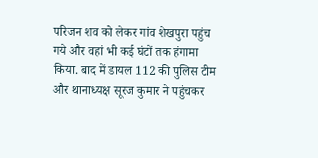परिजन शव को लेकर गांव शेखपुरा पहुंच गये और वहां भी कई घंटों तक हंगामा किया. बाद में डायल 112 की पुलिस टीम और थानाध्यक्ष सूरज कुमार ने पहुंचकर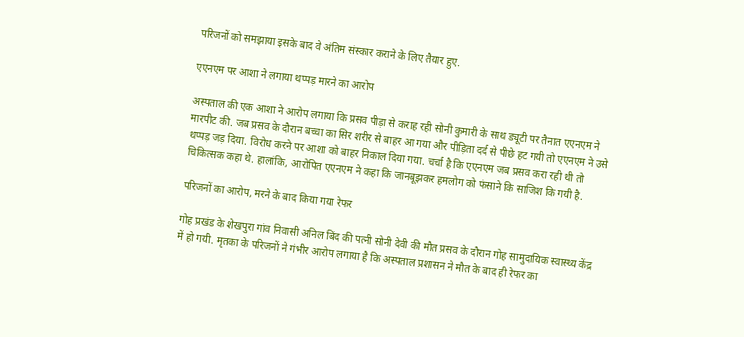परिजनों को समझाया इसके बाद वे अंतिम संस्कार कराने के लिए तैयार हुए.

एएनएम पर आशा ने लगाया थप्पड़ मारने का आरोप

अस्पताल की एक आशा ने आरोप लगाया कि प्रसव पीड़ा से कराह रही सोनी कुमारी के साथ ड्यूटी पर तैनात एएनएम ने मारपीट की. जब प्रसव के दौरान बच्चा का सिर शरीर से बाहर आ गया और पीड़िता दर्द से पीछे हट गयी तो एएनएम ने उसे थप्पड़ जड़ दिया. विरोध करने पर आशा को बाहर निकाल दिया गया. चर्चा है कि एएनएम जब प्रसव करा रही थी तो चिकित्सक कहा थे. हालांकि, आरोपित एएनएम ने कहा कि जानबूझकर हमलोग को फंसाने कि साजिश कि गयी है.

परिजनों का आरोप, मरने के बाद किया गया रेफर

गोह प्रखंड के शेखपुरा गांव निवासी अनिल बिंद की पत्नी सोनी देवी की मौत प्रसव के दौरान गोह सामुदायिक स्वास्थ्य केंद्र में हो गयी. मृतका के परिजनों ने गंभीर आरोप लगाया है कि अस्पताल प्रशासन ने मौत के बाद ही रेफर का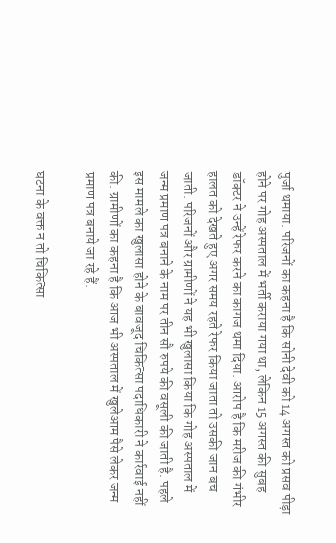पुर्जा थमाया. परिजनों का कहना है कि सोनी देवी को 14 अगस्त को प्रसव पीड़ा होने पर गोह अस्पताल में भर्ती कराया गया था, लेकिन 15 अगस्त की सुबह डॉक्टर ने उन्हें रेफर करने का कागज थमा दिया. आरोप है कि मरीज की गंभीर हालत को देखते हुए अगर समय रहते रेफर किया जाता तो उसकी जान बच जाती. परिजनों और ग्रामीणों ने यह भी खुलासा किया कि गोह अस्पताल में जन्म प्रमाण पत्र बनाने के नाम पर तीन सौ रुपये की वसूली की जाती है. पहले इस मामले का खुलासा होने के बावजूद चिकित्सा पदाधिकारी ने कार्रवाई नहीं की. ग्रामीणों का कहना है कि आज भी अस्पताल में खुलेआम पैसे लेकर जन्म प्रमाण पत्र बनाये जा रहे हैं.

घटना के वक्त न तो चिकित्सा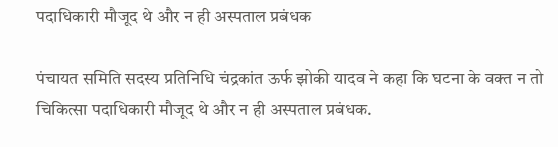पदाधिकारी मौजूद थे और न ही अस्पताल प्रबंधक

पंचायत समिति सदस्य प्रतिनिधि चंद्रकांत ऊर्फ झोकी यादव ने कहा कि घटना के वक्त न तो चिकित्सा पदाधिकारी मौजूद थे और न ही अस्पताल प्रबंधक.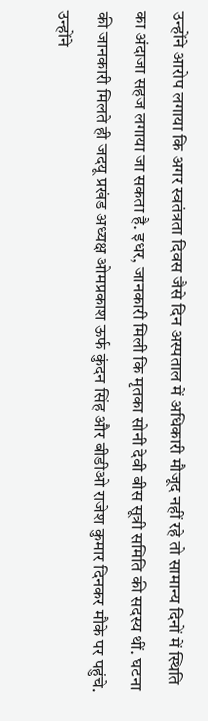उन्होंने आरोप लगाया कि अगर स्वतंत्रता दिवस जैसे दिन अस्पताल में अधिकारी मौजूद नहीं रहे तो सामान्य दिनों में स्थिति का अंदाजा सहज लगाया जा सकता है. इधर, जानकारी मिली कि मृतका सोनी देवी बीस सूत्री समिति की सदस्य थीं. घटना की जानकारी मिलते ही जदयू प्रखंड अध्यक्ष ओमप्रकाश ऊर्फ कुंदन सिंह और बीडीओ राजेश कुमार दिनकर मौके पर पहुंचे. उन्होंने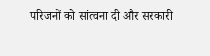परिजनों को सांत्वना दी और सरकारी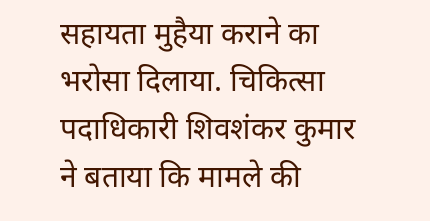सहायता मुहैया कराने का भरोसा दिलाया. चिकित्सा पदाधिकारी शिवशंकर कुमार ने बताया कि मामले की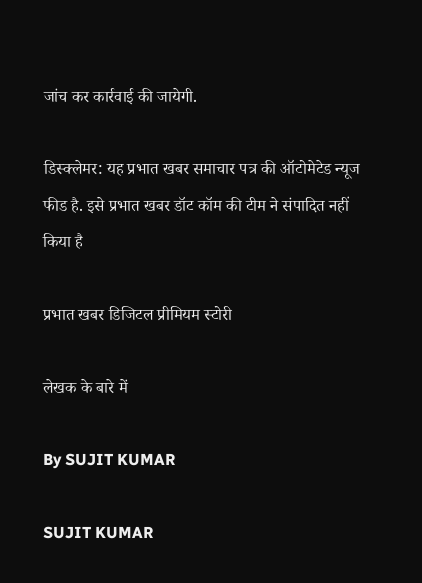जांच कर कार्रवाई की जायेगी.

डिस्क्लेमर: यह प्रभात खबर समाचार पत्र की ऑटोमेटेड न्यूज फीड है. इसे प्रभात खबर डॉट कॉम की टीम ने संपादित नहीं किया है

प्रभात खबर डिजिटल प्रीमियम स्टोरी

लेखक के बारे में

By SUJIT KUMAR

SUJIT KUMAR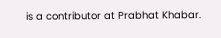is a contributor at Prabhat Khabar.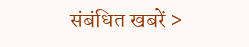संबंधित खबरें >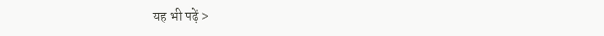यह भी पढ़ें >